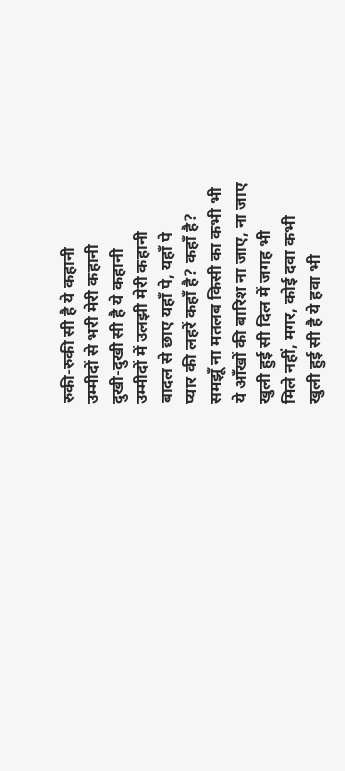रुकी-रुकी सी है ये कहानी
उम्मीदों से भरी मेरी कहानी
दुखी-दुखी सी है ये कहानी
उम्मीदों में उलझी मेरी कहानी
बादल से छाए यहाँ पे, यहाँ पे
प्यार की लहरें कहाँ है? कहाँ है?
समझूँ ना मतलब किसी का कभी भी
ये आँखों की बारिश ना जाए, ना जाए
खुली हुई सी दिल में जगह भी
मिले नहीं, मगर, कोई दवा कभी
खुली हुई सी है ये हवा भी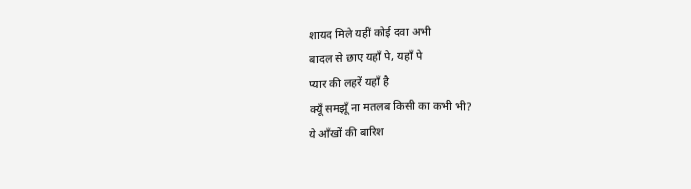शायद मिले यहीं कोई दवा अभी
बादल से छाए यहाँ पे, यहाँ पे
प्यार की लहरें यहाँ है
क्यूँ समझूँ ना मतलब किसी का कभी भी?
ये आँखों की बारिश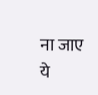ना जाए
ये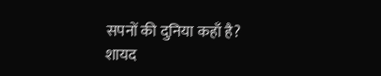सपनों की दुनिया कहाँ है?
शायद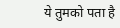ये तुमको पता है